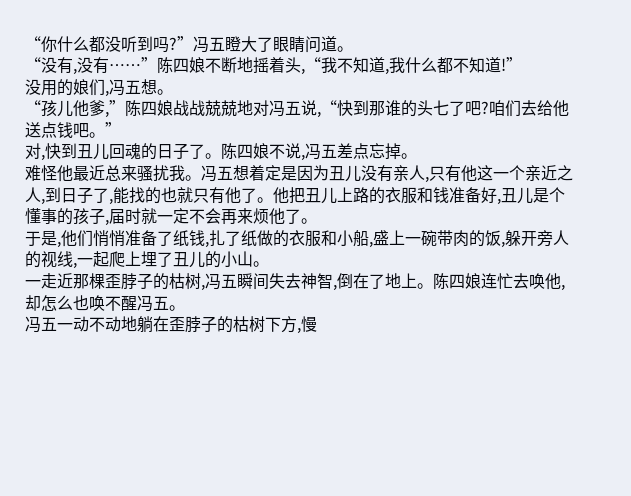“你什么都没听到吗?”冯五瞪大了眼睛问道。
“没有,没有……”陈四娘不断地摇着头,“我不知道,我什么都不知道!”
没用的娘们,冯五想。
“孩儿他爹,”陈四娘战战兢兢地对冯五说,“快到那谁的头七了吧?咱们去给他送点钱吧。”
对,快到丑儿回魂的日子了。陈四娘不说,冯五差点忘掉。
难怪他最近总来骚扰我。冯五想着定是因为丑儿没有亲人,只有他这一个亲近之人,到日子了,能找的也就只有他了。他把丑儿上路的衣服和钱准备好,丑儿是个懂事的孩子,届时就一定不会再来烦他了。
于是,他们悄悄准备了纸钱,扎了纸做的衣服和小船,盛上一碗带肉的饭,躲开旁人的视线,一起爬上埋了丑儿的小山。
一走近那棵歪脖子的枯树,冯五瞬间失去神智,倒在了地上。陈四娘连忙去唤他,却怎么也唤不醒冯五。
冯五一动不动地躺在歪脖子的枯树下方,慢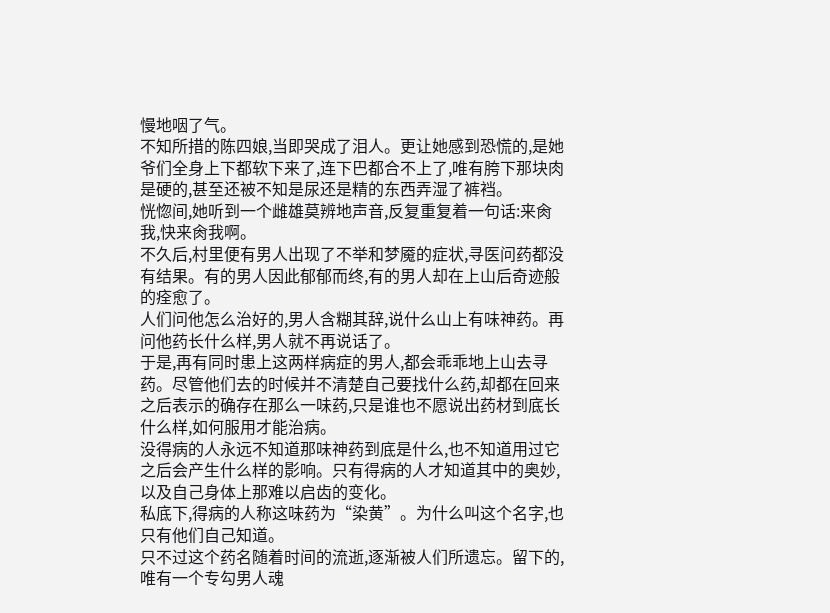慢地咽了气。
不知所措的陈四娘,当即哭成了泪人。更让她感到恐慌的,是她爷们全身上下都软下来了,连下巴都合不上了,唯有胯下那块肉是硬的,甚至还被不知是尿还是精的东西弄湿了裤裆。
恍惚间,她听到一个雌雄莫辨地声音,反复重复着一句话:来肏我,快来肏我啊。
不久后,村里便有男人出现了不举和梦魇的症状,寻医问药都没有结果。有的男人因此郁郁而终,有的男人却在上山后奇迹般的痊愈了。
人们问他怎么治好的,男人含糊其辞,说什么山上有味神药。再问他药长什么样,男人就不再说话了。
于是,再有同时患上这两样病症的男人,都会乖乖地上山去寻药。尽管他们去的时候并不清楚自己要找什么药,却都在回来之后表示的确存在那么一味药,只是谁也不愿说出药材到底长什么样,如何服用才能治病。
没得病的人永远不知道那味神药到底是什么,也不知道用过它之后会产生什么样的影响。只有得病的人才知道其中的奥妙,以及自己身体上那难以启齿的变化。
私底下,得病的人称这味药为“染黄”。为什么叫这个名字,也只有他们自己知道。
只不过这个药名随着时间的流逝,逐渐被人们所遗忘。留下的,唯有一个专勾男人魂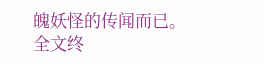魄妖怪的传闻而已。
全文终